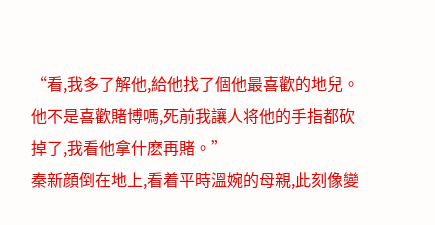“看,我多了解他,給他找了個他最喜歡的地兒。他不是喜歡賭博嗎,死前我讓人将他的手指都砍掉了,我看他拿什麽再賭。”
秦新顔倒在地上,看着平時溫婉的母親,此刻像變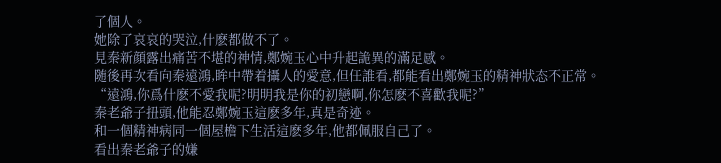了個人。
她除了哀哀的哭泣,什麽都做不了。
見秦新顔露出痛苦不堪的神情,鄭婉玉心中升起詭異的滿足感。
随後再次看向秦遠鴻,眸中帶着攝人的愛意,但任誰看,都能看出鄭婉玉的精神狀态不正常。
“遠鴻,你爲什麽不愛我呢?明明我是你的初戀啊,你怎麽不喜歡我呢?”
秦老爺子扭頭,他能忍鄭婉玉這麽多年,真是奇迹。
和一個精神病同一個屋檐下生活這麽多年,他都佩服自己了。
看出秦老爺子的嫌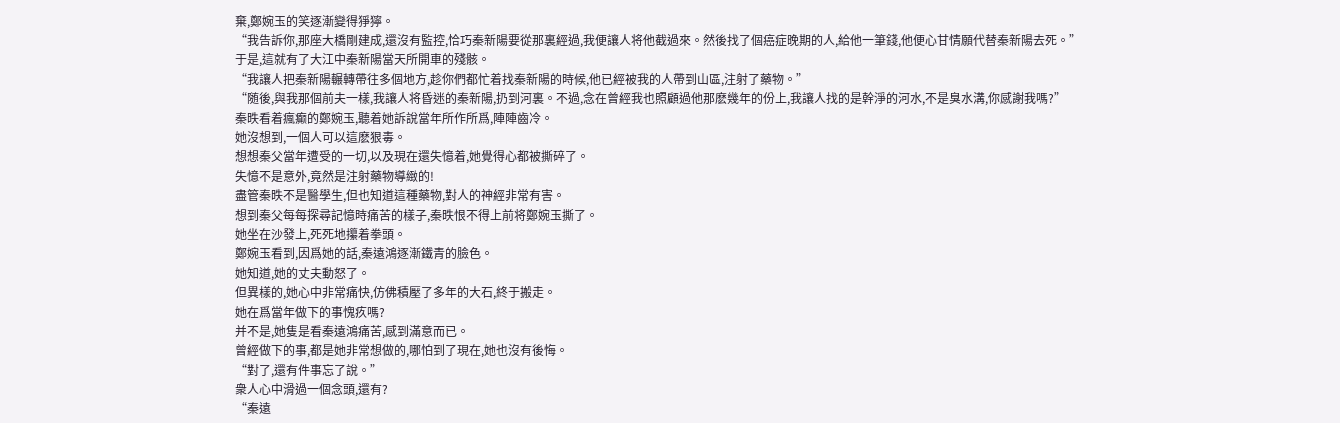棄,鄭婉玉的笑逐漸變得猙獰。
“我告訴你,那座大橋剛建成,還沒有監控,恰巧秦新陽要從那裏經過,我便讓人将他截過來。然後找了個癌症晚期的人,給他一筆錢,他便心甘情願代替秦新陽去死。”
于是,這就有了大江中秦新陽當天所開車的殘骸。
“我讓人把秦新陽輾轉帶往多個地方,趁你們都忙着找秦新陽的時候,他已經被我的人帶到山區,注射了藥物。”
“随後,與我那個前夫一樣,我讓人将昏迷的秦新陽,扔到河裏。不過,念在曾經我也照顧過他那麽幾年的份上,我讓人找的是幹淨的河水,不是臭水溝,你感謝我嗎?”
秦昳看着瘋癫的鄭婉玉,聽着她訴說當年所作所爲,陣陣齒冷。
她沒想到,一個人可以這麽狠毒。
想想秦父當年遭受的一切,以及現在還失憶着,她覺得心都被撕碎了。
失憶不是意外,竟然是注射藥物導緻的!
盡管秦昳不是醫學生,但也知道這種藥物,對人的神經非常有害。
想到秦父每每探尋記憶時痛苦的樣子,秦昳恨不得上前将鄭婉玉撕了。
她坐在沙發上,死死地攥着拳頭。
鄭婉玉看到,因爲她的話,秦遠鴻逐漸鐵青的臉色。
她知道,她的丈夫動怒了。
但異樣的,她心中非常痛快,仿佛積壓了多年的大石,終于搬走。
她在爲當年做下的事愧疚嗎?
并不是,她隻是看秦遠鴻痛苦,感到滿意而已。
曾經做下的事,都是她非常想做的,哪怕到了現在,她也沒有後悔。
“對了,還有件事忘了說。”
衆人心中滑過一個念頭,還有?
“秦遠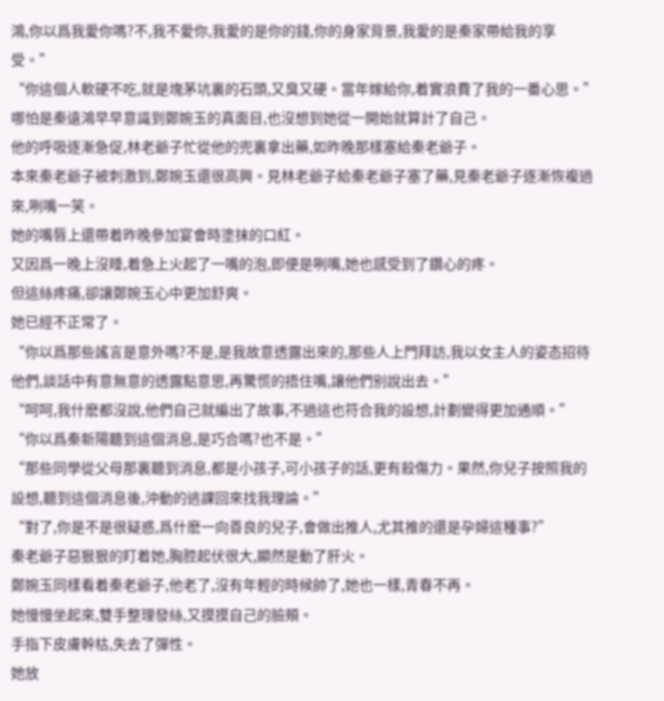鴻,你以爲我愛你嗎?不,我不愛你,我愛的是你的錢,你的身家背景,我愛的是秦家帶給我的享受。”
“你這個人軟硬不吃,就是塊茅坑裏的石頭,又臭又硬。當年嫁給你,着實浪費了我的一番心思。”
哪怕是秦遠鴻早早意識到鄭婉玉的真面目,也沒想到她從一開始就算計了自己。
他的呼吸逐漸急促,林老爺子忙從他的兜裏拿出藥,如昨晚那樣塞給秦老爺子。
本來秦老爺子被刺激到,鄭婉玉還很高興。見林老爺子給秦老爺子塞了藥,見秦老爺子逐漸恢複過來,咧嘴一笑。
她的嘴唇上還帶着昨晚參加宴會時塗抹的口紅。
又因爲一晚上沒睡,着急上火起了一嘴的泡,即便是咧嘴,她也感受到了鑽心的疼。
但這絲疼痛,卻讓鄭婉玉心中更加舒爽。
她已經不正常了。
“你以爲那些謠言是意外嗎?不是,是我故意透露出來的,那些人上門拜訪,我以女主人的姿态招待他們,談話中有意無意的透露點意思,再驚慌的捂住嘴,讓他們别說出去。”
“呵呵,我什麽都沒說,他們自己就編出了故事,不過這也符合我的設想,計劃變得更加通順。”
“你以爲秦新陽聽到這個消息,是巧合嗎?也不是。”
“那些同學從父母那裏聽到消息,都是小孩子,可小孩子的話,更有殺傷力。果然,你兒子按照我的設想,聽到這個消息後,沖動的逃課回來找我理論。”
“對了,你是不是很疑惑,爲什麽一向善良的兒子,會做出推人,尤其推的還是孕婦這種事?”
秦老爺子惡狠狠的盯着她,胸腔起伏很大,顯然是動了肝火。
鄭婉玉同樣看着秦老爺子,他老了,沒有年輕的時候帥了,她也一樣,青春不再。
她慢慢坐起來,雙手整理發絲,又摸摸自己的臉頰。
手指下皮膚幹枯,失去了彈性。
她放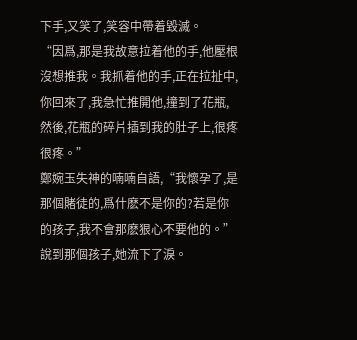下手,又笑了,笑容中帶着毀滅。
“因爲,那是我故意拉着他的手,他壓根沒想推我。我抓着他的手,正在拉扯中,你回來了,我急忙推開他,撞到了花瓶,然後,花瓶的碎片插到我的肚子上,很疼很疼。”
鄭婉玉失神的喃喃自語,“我懷孕了,是那個賭徒的,爲什麽不是你的?若是你的孩子,我不會那麽狠心不要他的。”
說到那個孩子,她流下了淚。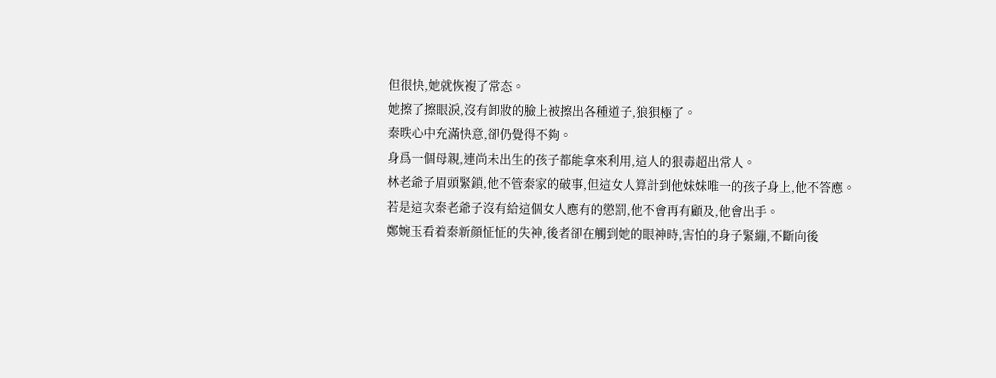但很快,她就恢複了常态。
她擦了擦眼淚,沒有卸妝的臉上被擦出各種道子,狼狽極了。
秦昳心中充滿快意,卻仍覺得不夠。
身爲一個母親,連尚未出生的孩子都能拿來利用,這人的狠毒超出常人。
林老爺子眉頭緊鎖,他不管秦家的破事,但這女人算計到他妹妹唯一的孩子身上,他不答應。
若是這次秦老爺子沒有給這個女人應有的懲罰,他不會再有顧及,他會出手。
鄭婉玉看着秦新顔怔怔的失神,後者卻在觸到她的眼神時,害怕的身子緊繃,不斷向後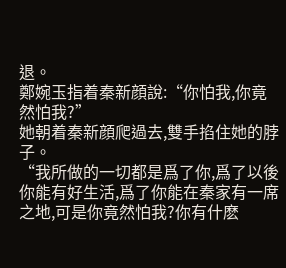退。
鄭婉玉指着秦新顔說:“你怕我,你竟然怕我?”
她朝着秦新顔爬過去,雙手掐住她的脖子。
“我所做的一切都是爲了你,爲了以後你能有好生活,爲了你能在秦家有一席之地,可是你竟然怕我?你有什麽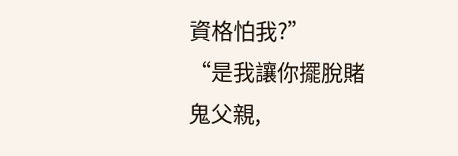資格怕我?”
“是我讓你擺脫賭鬼父親,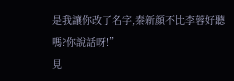是我讓你改了名字,秦新顔不比李蓉好聽嗎?你說話呀!”
見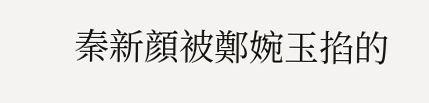秦新顔被鄭婉玉掐的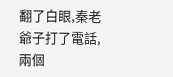翻了白眼,秦老爺子打了電話,兩個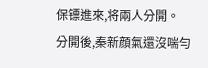保镖進來,将兩人分開。
分開後,秦新顔氣還沒喘勻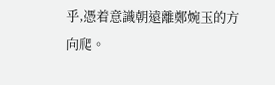乎,憑着意識朝遠離鄭婉玉的方向爬。